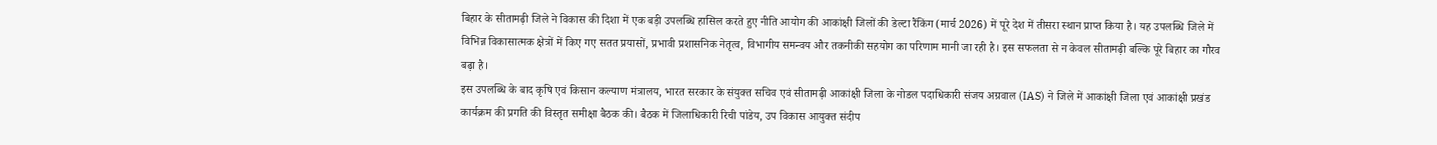बिहार के सीतामढ़ी जिले ने विकास की दिशा में एक बड़ी उपलब्धि हासिल करते हुए नीति आयोग की आकांक्षी जिलों की डेल्टा रैंकिंग (मार्च 2026) में पूरे देश में तीसरा स्थान प्राप्त किया है। यह उपलब्धि जिले में विभिन्न विकासात्मक क्षेत्रों में किए गए सतत प्रयासों, प्रभावी प्रशासनिक नेतृत्व, विभागीय समन्वय और तकनीकी सहयोग का परिणाम मानी जा रही है। इस सफलता से न केवल सीतामढ़ी बल्कि पूरे बिहार का गौरव बढ़ा है।
इस उपलब्धि के बाद कृषि एवं किसान कल्याण मंत्रालय, भारत सरकार के संयुक्त सचिव एवं सीतामढ़ी आकांक्षी जिला के नोडल पदाधिकारी संजय अग्रवाल (IAS) ने जिले में आकांक्षी जिला एवं आकांक्षी प्रखंड कार्यक्रम की प्रगति की विस्तृत समीक्षा बैठक की। बैठक में जिलाधिकारी रिची पांडेय, उप विकास आयुक्त संदीप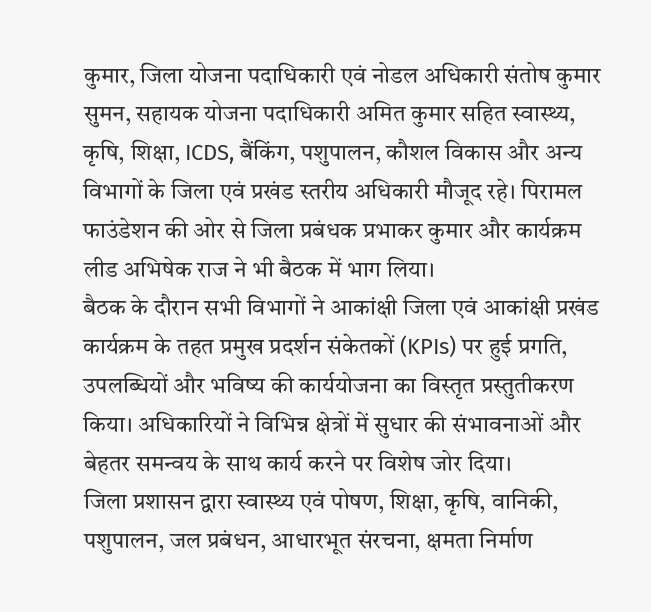कुमार, जिला योजना पदाधिकारी एवं नोडल अधिकारी संतोष कुमार सुमन, सहायक योजना पदाधिकारी अमित कुमार सहित स्वास्थ्य, कृषि, शिक्षा, ICDS, बैंकिंग, पशुपालन, कौशल विकास और अन्य विभागों के जिला एवं प्रखंड स्तरीय अधिकारी मौजूद रहे। पिरामल फाउंडेशन की ओर से जिला प्रबंधक प्रभाकर कुमार और कार्यक्रम लीड अभिषेक राज ने भी बैठक में भाग लिया।
बैठक के दौरान सभी विभागों ने आकांक्षी जिला एवं आकांक्षी प्रखंड कार्यक्रम के तहत प्रमुख प्रदर्शन संकेतकों (KPIs) पर हुई प्रगति, उपलब्धियों और भविष्य की कार्ययोजना का विस्तृत प्रस्तुतीकरण किया। अधिकारियों ने विभिन्न क्षेत्रों में सुधार की संभावनाओं और बेहतर समन्वय के साथ कार्य करने पर विशेष जोर दिया।
जिला प्रशासन द्वारा स्वास्थ्य एवं पोषण, शिक्षा, कृषि, वानिकी, पशुपालन, जल प्रबंधन, आधारभूत संरचना, क्षमता निर्माण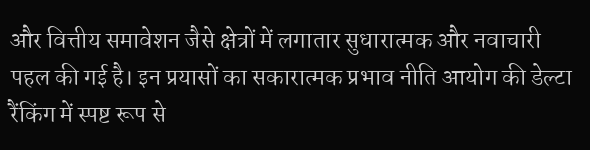और वित्तीय समावेशन जैसे क्षेत्रों में लगातार सुधारात्मक और नवाचारी पहल की गई है। इन प्रयासों का सकारात्मक प्रभाव नीति आयोग की डेल्टा रैंकिंग में स्पष्ट रूप से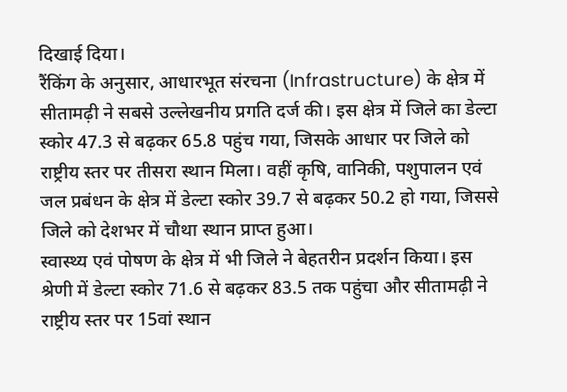दिखाई दिया।
रैंकिंग के अनुसार, आधारभूत संरचना (Infrastructure) के क्षेत्र में सीतामढ़ी ने सबसे उल्लेखनीय प्रगति दर्ज की। इस क्षेत्र में जिले का डेल्टा स्कोर 47.3 से बढ़कर 65.8 पहुंच गया, जिसके आधार पर जिले को राष्ट्रीय स्तर पर तीसरा स्थान मिला। वहीं कृषि, वानिकी, पशुपालन एवं जल प्रबंधन के क्षेत्र में डेल्टा स्कोर 39.7 से बढ़कर 50.2 हो गया, जिससे जिले को देशभर में चौथा स्थान प्राप्त हुआ।
स्वास्थ्य एवं पोषण के क्षेत्र में भी जिले ने बेहतरीन प्रदर्शन किया। इस श्रेणी में डेल्टा स्कोर 71.6 से बढ़कर 83.5 तक पहुंचा और सीतामढ़ी ने राष्ट्रीय स्तर पर 15वां स्थान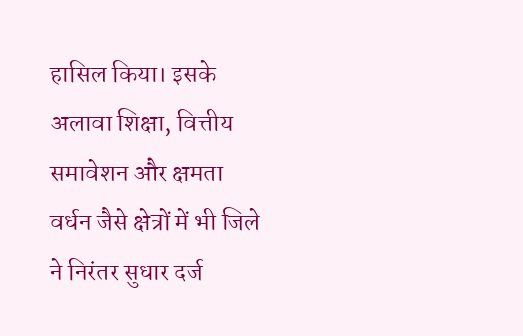हासिल किया। इसके अलावा शिक्षा, वित्तीय समावेशन और क्षमता वर्धन जैसे क्षेत्रों में भी जिले ने निरंतर सुधार दर्ज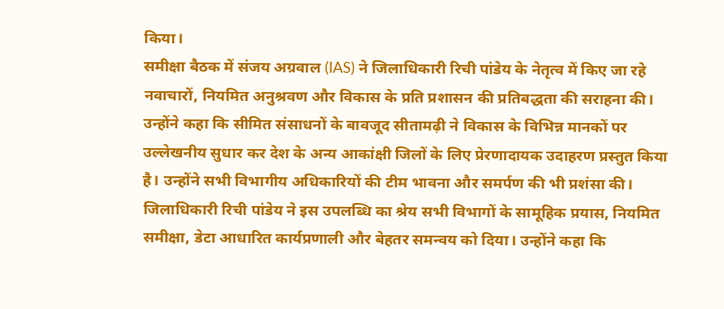किया।
समीक्षा बैठक में संजय अग्रवाल (IAS) ने जिलाधिकारी रिची पांडेय के नेतृत्व में किए जा रहे नवाचारों, नियमित अनुश्रवण और विकास के प्रति प्रशासन की प्रतिबद्धता की सराहना की। उन्होंने कहा कि सीमित संसाधनों के बावजूद सीतामढ़ी ने विकास के विभिन्न मानकों पर उल्लेखनीय सुधार कर देश के अन्य आकांक्षी जिलों के लिए प्रेरणादायक उदाहरण प्रस्तुत किया है। उन्होंने सभी विभागीय अधिकारियों की टीम भावना और समर्पण की भी प्रशंसा की।
जिलाधिकारी रिची पांडेय ने इस उपलब्धि का श्रेय सभी विभागों के सामूहिक प्रयास, नियमित समीक्षा, डेटा आधारित कार्यप्रणाली और बेहतर समन्वय को दिया। उन्होंने कहा कि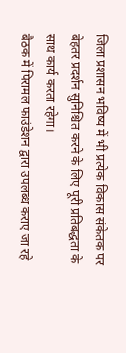जिला प्रशासन भविष्य में भी प्रत्येक विकास संकेतक पर बेहतर प्रदर्शन सुनिश्चित करने के लिए पूरी प्रतिबद्धता के साथ कार्य करता रहेगा।
बैठक में पिरामल फाउंडेशन द्वारा उपलब्ध कराए जा रहे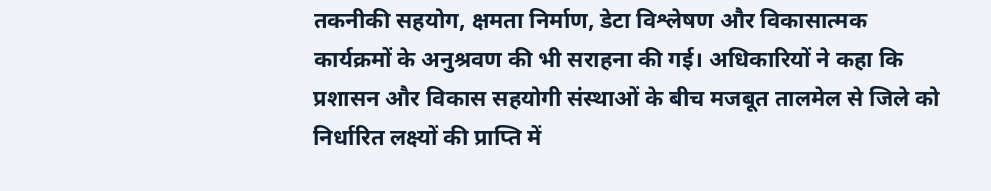तकनीकी सहयोग, क्षमता निर्माण, डेटा विश्लेषण और विकासात्मक कार्यक्रमों के अनुश्रवण की भी सराहना की गई। अधिकारियों ने कहा कि प्रशासन और विकास सहयोगी संस्थाओं के बीच मजबूत तालमेल से जिले को निर्धारित लक्ष्यों की प्राप्ति में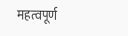महत्वपूर्ण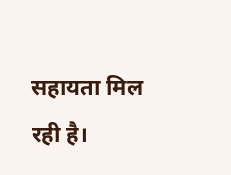सहायता मिल रही है।